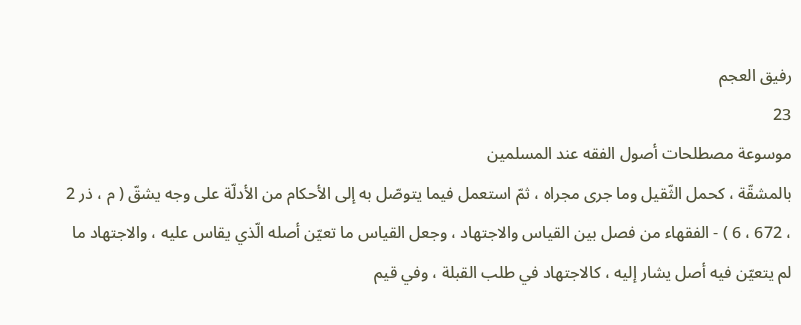رفيق العجم
23
موسوعة مصطلحات أصول الفقه عند المسلمين
بالمشقّة ، كحمل الثّقيل وما جرى مجراه ، ثمّ استعمل فيما يتوصّل به إلى الأحكام من الأدلّة على وجه يشقّ ( م ، ذر 2 ، 672 ، 6 ) - الفقهاء من فصل بين القياس والاجتهاد ، وجعل القياس ما تعيّن أصله الّذي يقاس عليه ، والاجتهاد ما لم يتعيّن فيه أصل يشار إليه ، كالاجتهاد في طلب القبلة ، وفي قيم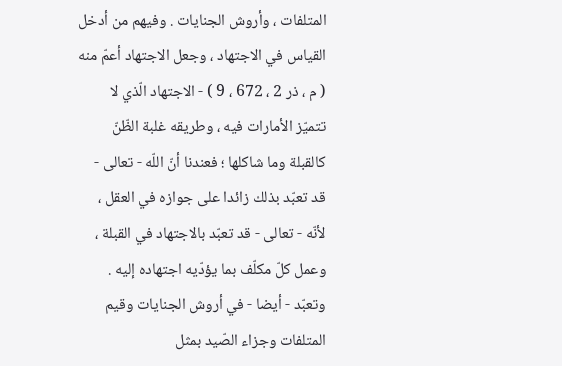المتلفات ، وأروش الجنايات . وفيهم من أدخل القياس في الاجتهاد ، وجعل الاجتهاد أعمّ منه ( م ، ذر 2 ، 672 ، 9 ) - الاجتهاد الّذي لا تتميّز الأمارات فيه ، وطريقه غلبة الظّنّ كالقبلة وما شاكلها ؛ فعندنا أنّ اللّه - تعالى - قد تعبّد بذلك زائدا على جوازه في العقل ، لأنّه - تعالى - قد تعبّد بالاجتهاد في القبلة ، وعمل كلّ مكلّف بما يؤدّيه اجتهاده إليه . وتعبّد - أيضا - في أروش الجنايات وقيم المتلفات وجزاء الصّيد بمثل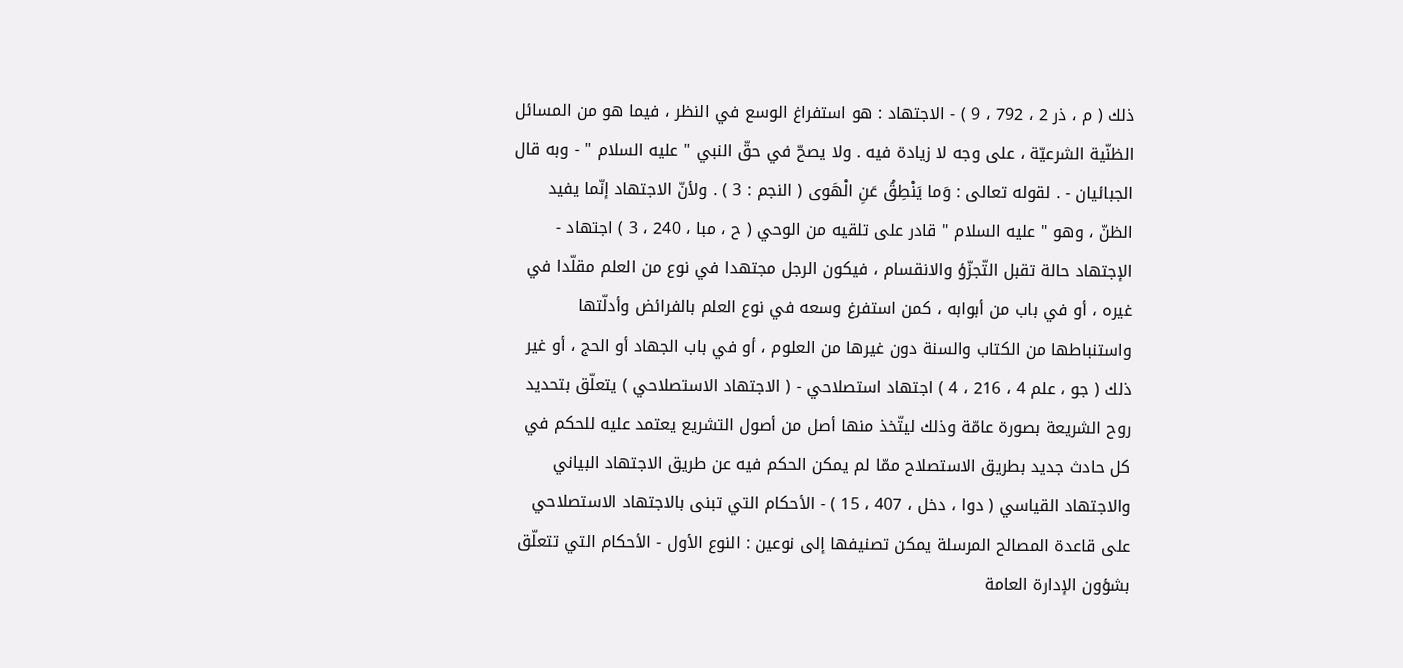ذلك ( م ، ذر 2 ، 792 ، 9 ) - الاجتهاد : هو استفراغ الوسع في النظر ، فيما هو من المسائل الظنّية الشرعيّة ، على وجه لا زيادة فيه . ولا يصحّ في حقّ النبي " عليه السلام " - وبه قال الجبائيان - . لقوله تعالى : وَما يَنْطِقُ عَنِ الْهَوى ( النجم : 3 ) . ولأنّ الاجتهاد إنّما يفيد الظنّ ، وهو " عليه السلام " قادر على تلقيه من الوحي ( ح ، مبا ، 240 ، 3 ) اجتهاد - الإجتهاد حالة تقبل التّجزّؤ والانقسام ، فيكون الرجل مجتهدا في نوع من العلم مقلّدا في غيره ، أو في باب من أبوابه ، كمن استفرغ وسعه في نوع العلم بالفرائض وأدلّتها واستنباطها من الكتاب والسنة دون غيرها من العلوم ، أو في باب الجهاد أو الحج ، أو غير ذلك ( جو ، علم 4 ، 216 ، 4 ) اجتهاد استصلاحي - ( الاجتهاد الاستصلاحي ) يتعلّق بتحديد روح الشريعة بصورة عامّة وذلك ليتّخذ منها أصل من أصول التشريع يعتمد عليه للحكم في كل حادث جديد بطريق الاستصلاح ممّا لم يمكن الحكم فيه عن طريق الاجتهاد البياني والاجتهاد القياسي ( دوا ، دخل ، 407 ، 15 ) - الأحكام التي تبنى بالاجتهاد الاستصلاحي على قاعدة المصالح المرسلة يمكن تصنيفها إلى نوعين : النوع الأول - الأحكام التي تتعلّق بشؤون الإدارة العامة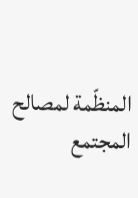المنظّمة لمصالح المجتمع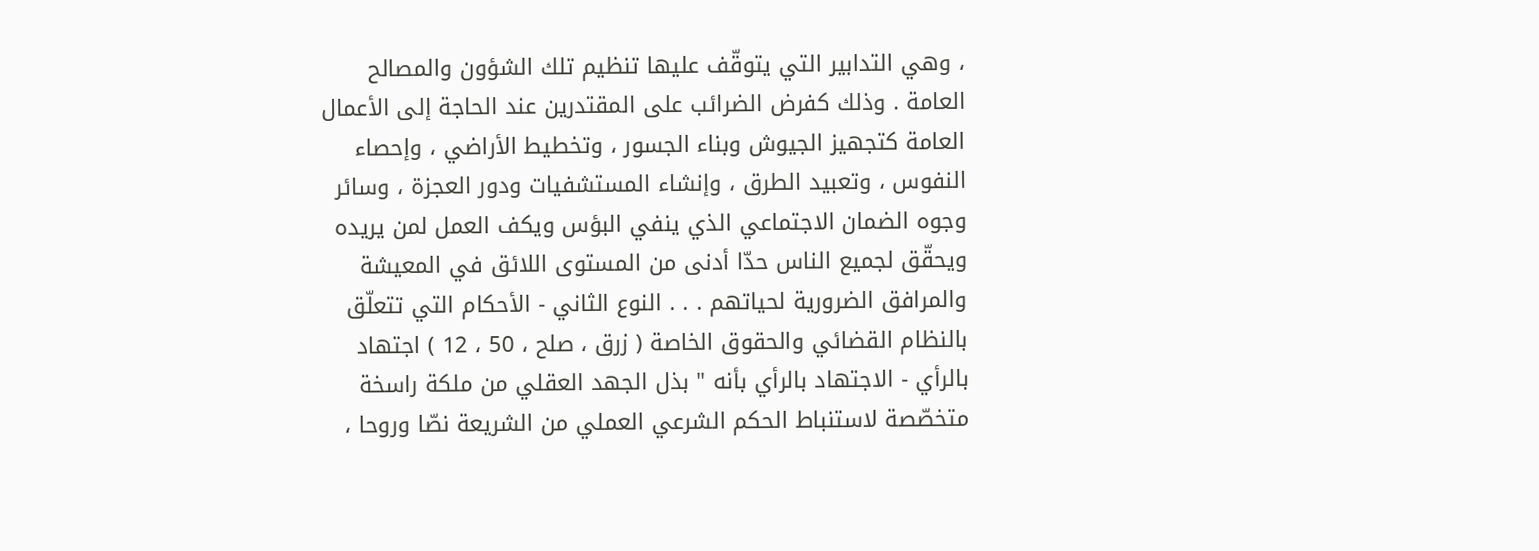، وهي التدابير التي يتوقّف عليها تنظيم تلك الشؤون والمصالح العامة . وذلك كفرض الضرائب على المقتدرين عند الحاجة إلى الأعمال العامة كتجهيز الجيوش وبناء الجسور ، وتخطيط الأراضي ، وإحصاء النفوس ، وتعبيد الطرق ، وإنشاء المستشفيات ودور العجزة ، وسائر وجوه الضمان الاجتماعي الذي ينفي البؤس ويكف العمل لمن يريده ويحقّق لجميع الناس حدّا أدنى من المستوى اللائق في المعيشة والمرافق الضرورية لحياتهم . . . النوع الثاني - الأحكام التي تتعلّق بالنظام القضائي والحقوق الخاصة ( زرق ، صلح ، 50 ، 12 ) اجتهاد بالرأي - الاجتهاد بالرأي بأنه " بذل الجهد العقلي من ملكة راسخة متخصّصة لاستنباط الحكم الشرعي العملي من الشريعة نصّا وروحا ،